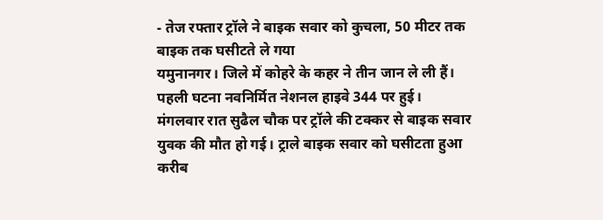- तेज रफ्तार ट्रॉले ने बाइक सवार को कुचला, 50 मीटर तक बाइक तक घसीटते ले गया
यमुनानगर। जिले में कोहरे के कहर ने तीन जान ले ली हैं। पहली घटना नवनिर्मित नेशनल हाइवे 344 पर हुई। मंगलवार रात सुढैल चौक पर ट्रॉले की टक्कर से बाइक सवार युवक की मौत हो गई। ट्राले बाइक सवार को घसीटता हुआ करीब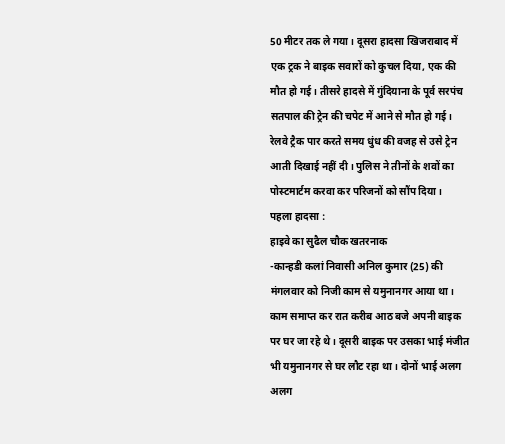50 मीटर तक ले गया। दूसरा हादसा खिजराबाद में एक ट्रक ने बाइक सवारों को कुचल दिया, एक की मौत हो गई। तीसरे हादसे में गुंदियाना के पूर्व सरपंच सतपाल की ट्रेन की चपेट में आने से मौत हो गई। रेलवे ट्रैक पार करते समय धुंध की वजह से उसे ट्रेन आती दिखाई नहीं दी। पुलिस ने तीनों के शवों का पोस्टमार्टम करवा कर परिजनों को सौंप दिया।
पहला हादसा :
हाइवे का सुढैल चौक खतरनाक
-कान्हडी कलां निवासी अनिल कुमार (25) की मंगलवार को निजी काम से यमुनानगर आया था। काम समाप्त कर रात करीब आठ बजे अपनी बाइक पर घर जा रहे थे। दूसरी बाइक पर उसका भाई मंजीत भी यमुनानगर से घर लौट रहा था। दोनों भाई अलग अलग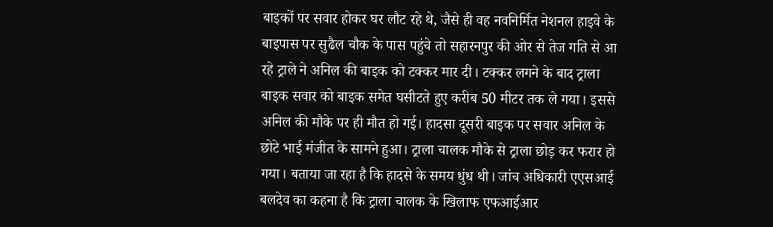बाइकों पर सवार होकर घर लौट रहे थे, जैसे ही वह नवनिर्मित नेशनल हाइवे के बाइपास पर सुढैल चौक के पास पहुंचे तो सहारनपुर की ओर से तेज गति से आ रहे ट्राले ने अनिल की बाइक को टक्कर मार दी। टक्कर लगने के बाद ट्राला बाइक सवार को बाइक समेत घसीटते हुए करीब 50 मीटर तक ले गया। इससे अनिल की मौके पर ही मौत हो गई। हादसा दूसरी बाइक पर सवार अनिल के छोटे भाई मंजीत के सामने हुआ। ट्राला चालक मौके से ट्राला छोड़ कर फरार हो गया। बताया जा रहा है कि हादसे के समय धुंध थी। जांच अधिकारी एएसआई बलदेव का कहना है कि ट्राला चालक के खिलाफ एफआईआर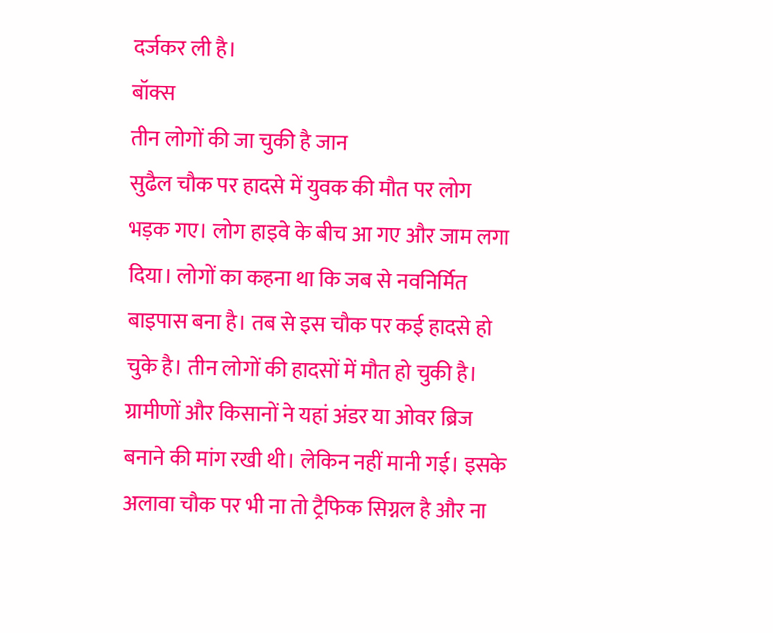दर्जकर ली है।
बॉक्स
तीन लोगों की जा चुकी है जान
सुढैल चौक पर हादसे में युवक की मौत पर लोग भड़क गए। लोग हाइवे के बीच आ गए और जाम लगा दिया। लोगों का कहना था कि जब से नवनिर्मित बाइपास बना है। तब से इस चौक पर कई हादसे हो चुके है। तीन लोगों की हादसों में मौत हो चुकी है। ग्रामीणों और किसानों ने यहां अंडर या ओवर ब्रिज बनाने की मांग रखी थी। लेकिन नहीं मानी गई। इसके अलावा चौक पर भी ना तो ट्रैफिक सिग्नल है और ना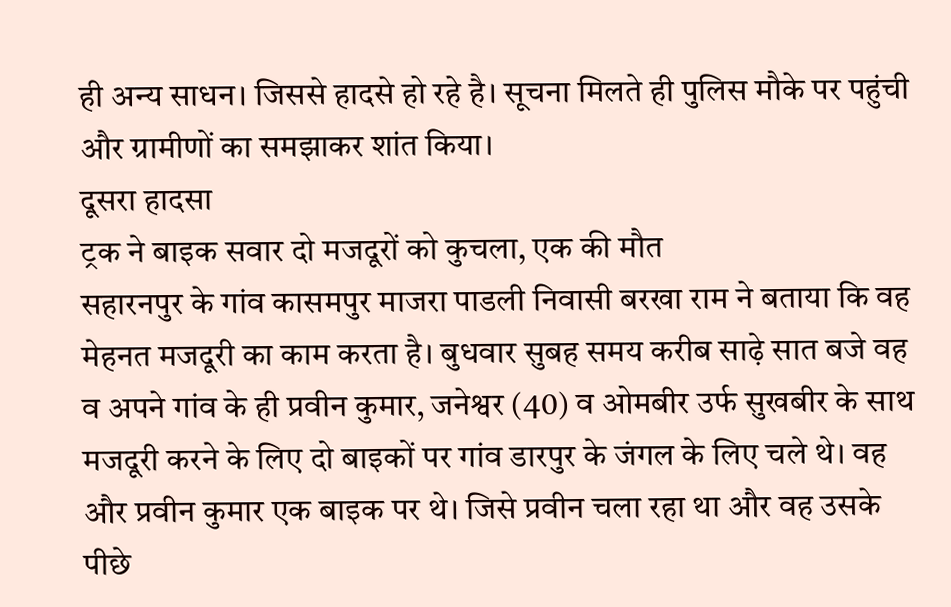ही अन्य साधन। जिससे हादसे हो रहे है। सूचना मिलते ही पुलिस मौके पर पहुंची और ग्रामीणों का समझाकर शांत किया।
दूसरा हादसा
ट्रक ने बाइक सवार दो मजदूरों को कुचला, एक की मौत
सहारनपुर के गांव कासमपुर माजरा पाडली निवासी बरखा राम ने बताया कि वह मेहनत मजदूरी का काम करता है। बुधवार सुबह समय करीब साढ़े सात बजे वह व अपने गांव के ही प्रवीन कुमार, जनेश्वर (40) व ओमबीर उर्फ सुखबीर के साथ मजदूरी करने के लिए दो बाइकों पर गांव डारपुर के जंगल के लिए चले थे। वह और प्रवीन कुमार एक बाइक पर थे। जिसे प्रवीन चला रहा था और वह उसके पीछे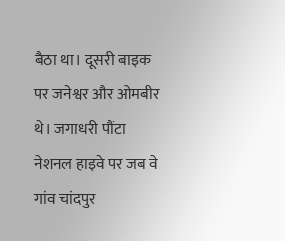बैठा था। दूसरी बाइक पर जनेश्वर और ओमबीर थे। जगाधरी पौंटा नेशनल हाइवे पर जब वे गांव चांदपुर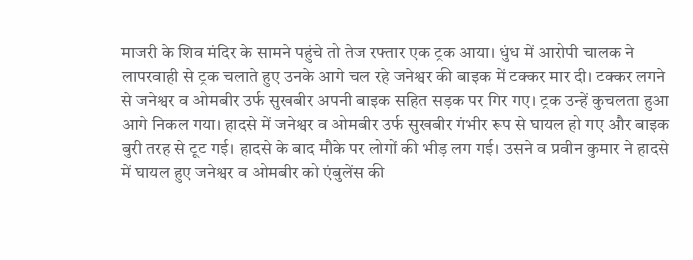माजरी के शिव मंदिर के सामने पहुंचे तो तेज रफ्तार एक ट्रक आया। धुंध में आरोपी चालक ने लापरवाही से ट्रक चलाते हुए उनके आगे चल रहे जनेश्वर की बाइक में टक्कर मार दी। टक्कर लगने से जनेश्वर व ओमबीर उर्फ सुखबीर अपनी बाइक सहित सड़क पर गिर गए। ट्रक उन्हें कुचलता हुआ आगे निकल गया। हादसे में जनेश्वर व ओमबीर उर्फ सुखबीर गंभीर रूप से घायल हो गए और बाइक बुरी तरह से टूट गई। हादसे के बाद मौके पर लोगों की भीड़ लग गई। उसने व प्रवीन कुमार ने हादसे में घायल हुए जनेश्वर व ओमबीर को एंबुलेंस की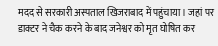मदद से सरकारी अस्पताल खिजराबाद में पहुंचाया। जहां पर डाक्टर ने चैक करने के बाद जनेश्वर को मृत घोषित कर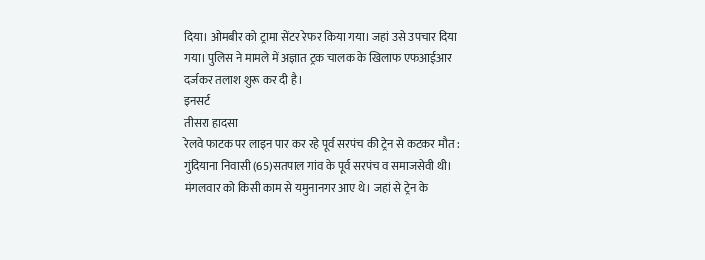दिया। ओमबीर को ट्रामा सेंटर रेफर किया गया। जहां उसे उपचार दिया गया। पुलिस ने मामले में अज्ञात ट्रक चालक के खिलाफ एफआईआर दर्जकर तलाश शुरू कर दी है।
इनसर्ट
तीसरा हादसा
रेलवे फाटक पर लाइन पार कर रहे पूर्व सरपंच की ट्रेन से कटकर मौत :
गुंदियाना निवासी (65)सतपाल गांव के पूर्व सरपंच व समाजसेवी थी। मंगलवार को किसी काम से यमुनानगर आए थे। जहां से ट्रेन के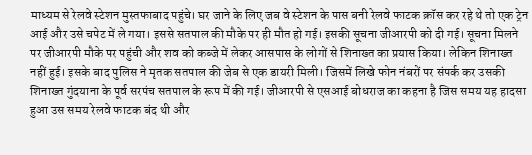माध्यम से रेलवे स्टेशन मुस्तफाबाद पहुंचे। घर जाने के लिए जब वे स्टेशन के पास बनी रेलवे फाटक क्रॉस कर रहे थे तो एक ट्रेन आई और उसे चपेट में ले गया। इससे सतपाल की मौके पर ही मौत हो गई। इसकी सूचना जीआरपी को दी गई। सूचना मिलने पर जीआरपी मौके पर पहुंची और शव को कब्जे में लेकर आसपास के लोगों से शिनाख्त का प्रयास किया। लेकिन शिनाख्त नहीं हुई। इसके बाद पुलिस ने मृतक सतपाल की जेब से एक डायरी मिली। जिसमें लिखे फोन नंबरों पर संपर्क कर उसकी शिनाख्त गुंदयाना के पूर्व सरपंच सतपाल के रूप में की गई। जीआरपी से एसआई बोधराज का कहना है जिस समय यह हादसा हुआ उस समय रेलवे फाटक बंद थी और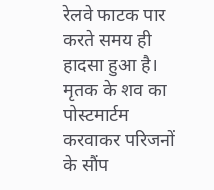रेलवे फाटक पार करते समय ही हादसा हुआ है। मृतक के शव का पोस्टमार्टम करवाकर परिजनों के सौंप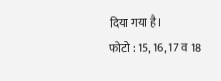दिया गया है।
फोटो : 15, 16, 17 व 18